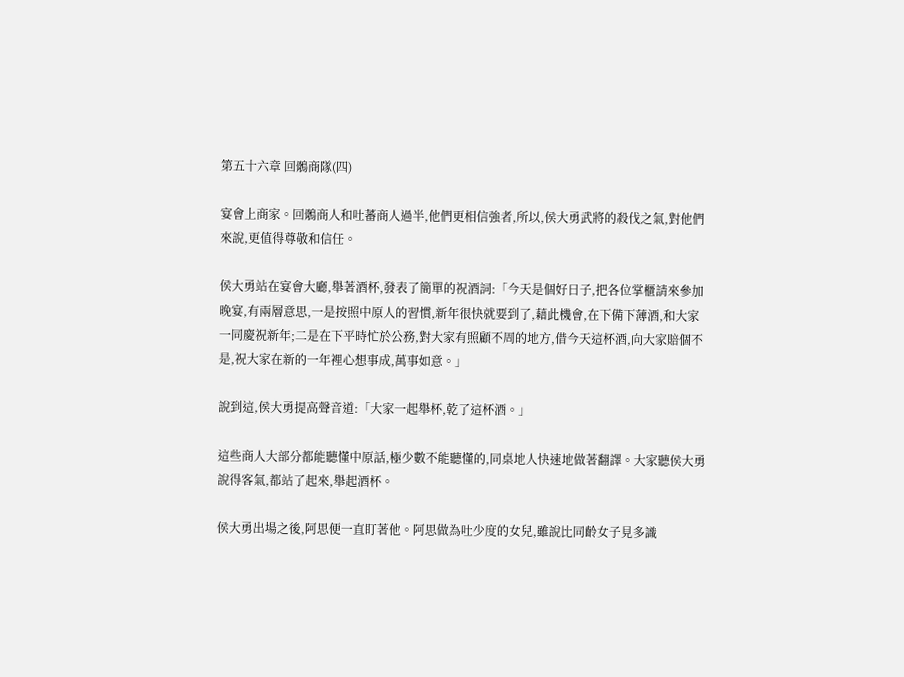第五十六章 回鶻商隊(四)

宴會上商家。回鶻商人和吐蕃商人過半,他們更相信強者,所以,侯大勇武將的殺伐之氣,對他們來說,更值得尊敬和信任。

侯大勇站在宴會大廳,舉著酒杯,發表了簡單的祝酒詞:「今天是個好日子,把各位掌櫃請來參加晚宴,有兩層意思,一是按照中原人的習慣,新年很快就要到了,藉此機會,在下備下薄酒,和大家一同慶祝新年;二是在下平時忙於公務,對大家有照顧不周的地方,借今天這杯酒,向大家賠個不是,祝大家在新的一年裡心想事成,萬事如意。」

說到這,侯大勇提高聲音道:「大家一起舉杯,乾了這杯酒。」

這些商人大部分都能聽懂中原話,極少數不能聽懂的,同桌地人快速地做著翻譯。大家聽侯大勇說得客氣,都站了起來,舉起酒杯。

侯大勇出場之後,阿思便一直盯著他。阿思做為吐少度的女兒,雖說比同齡女子見多識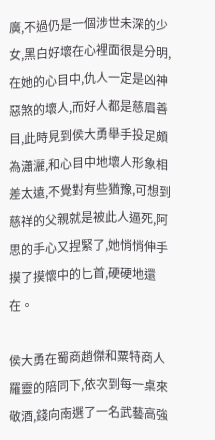廣,不過仍是一個涉世未深的少女,黑白好壞在心裡面很是分明,在她的心目中,仇人一定是凶神惡煞的壞人,而好人都是慈眉善目,此時見到侯大勇舉手投足頗為瀟灑,和心目中地壞人形象相差太遠,不覺對有些猶豫,可想到慈祥的父親就是被此人逼死,阿思的手心又捏緊了,她悄悄伸手摸了摸懷中的匕首,硬硬地還在。

侯大勇在蜀商趙傑和粟特商人羅靈的陪同下,依次到每一桌來敬酒,錢向南選了一名武藝高強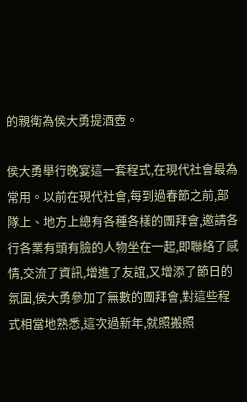的親衛為侯大勇提酒壺。

侯大勇舉行晚宴這一套程式,在現代社會最為常用。以前在現代社會,每到過春節之前,部隊上、地方上總有各種各樣的團拜會,邀請各行各業有頭有臉的人物坐在一起,即聯絡了感情,交流了資訊,增進了友誼,又增添了節日的氛圍,侯大勇參加了無數的團拜會,對這些程式相當地熟悉,這次過新年,就照搬照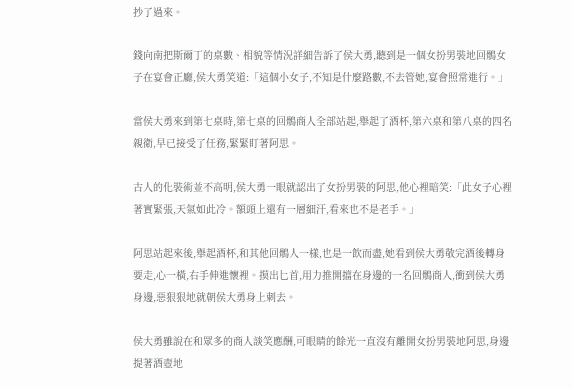抄了過來。

錢向南把斯爾丁的桌數、相貌等情況詳細告訴了侯大勇,聽到是一個女扮男裝地回鶻女子在宴會正廳,侯大勇笑道:「這個小女子,不知是什麼路數,不去管她,宴會照常進行。」

當侯大勇來到第七桌時,第七桌的回鶻商人全部站起,舉起了酒杯,第六桌和第八桌的四名親衛,早已接受了任務,緊緊盯著阿思。

古人的化裝術並不高明,侯大勇一眼就認出了女扮男裝的阿思,他心裡暗笑:「此女子心裡著實緊張,天氣如此冷。額頭上還有一層細汗,看來也不是老手。」

阿思站起來後,舉起酒杯,和其他回鶻人一樣,也是一飲而盡,她看到侯大勇敬完酒後轉身要走,心一橫,右手伸進懷裡。摸出匕首,用力推開擋在身邊的一名回鶻商人,衝到侯大勇身邊,惡狠狠地就朝侯大勇身上刺去。

侯大勇雖說在和眾多的商人談笑應酬,可眼睛的餘光一直沒有離開女扮男裝地阿思,身邊提著酒壺地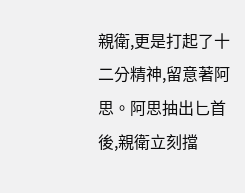親衛,更是打起了十二分精神,留意著阿思。阿思抽出匕首後,親衛立刻擋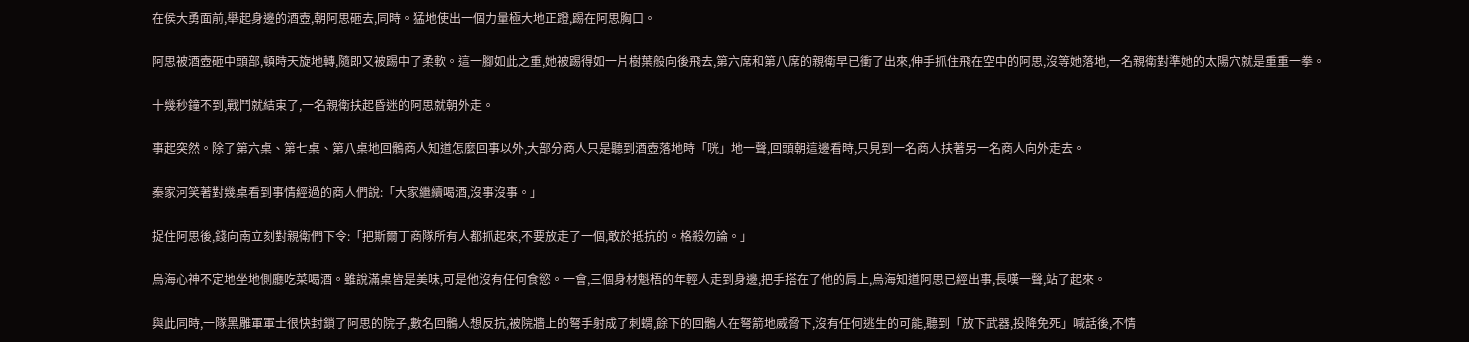在侯大勇面前,舉起身邊的酒壺,朝阿思砸去,同時。猛地使出一個力量極大地正蹬,踢在阿思胸口。

阿思被酒壺砸中頭部,頓時天旋地轉,隨即又被踢中了柔軟。這一腳如此之重,她被踢得如一片樹葉般向後飛去,第六席和第八席的親衛早已衝了出來,伸手抓住飛在空中的阿思,沒等她落地,一名親衛對準她的太陽穴就是重重一拳。

十幾秒鐘不到,戰鬥就結束了,一名親衛扶起昏迷的阿思就朝外走。

事起突然。除了第六桌、第七桌、第八桌地回鶻商人知道怎麼回事以外,大部分商人只是聽到酒壺落地時「咣」地一聲,回頭朝這邊看時,只見到一名商人扶著另一名商人向外走去。

秦家河笑著對幾桌看到事情經過的商人們說:「大家繼續喝酒,沒事沒事。」

捉住阿思後,錢向南立刻對親衛們下令:「把斯爾丁商隊所有人都抓起來,不要放走了一個,敢於抵抗的。格殺勿論。」

烏海心神不定地坐地側廳吃菜喝酒。雖說滿桌皆是美味,可是他沒有任何食慾。一會,三個身材魁梧的年輕人走到身邊,把手搭在了他的肩上,烏海知道阿思已經出事,長嘆一聲,站了起來。

與此同時,一隊黑雕軍軍士很快封鎖了阿思的院子,數名回鶻人想反抗,被院牆上的弩手射成了刺蝟,餘下的回鶻人在弩箭地威脅下,沒有任何逃生的可能,聽到「放下武器,投降免死」喊話後,不情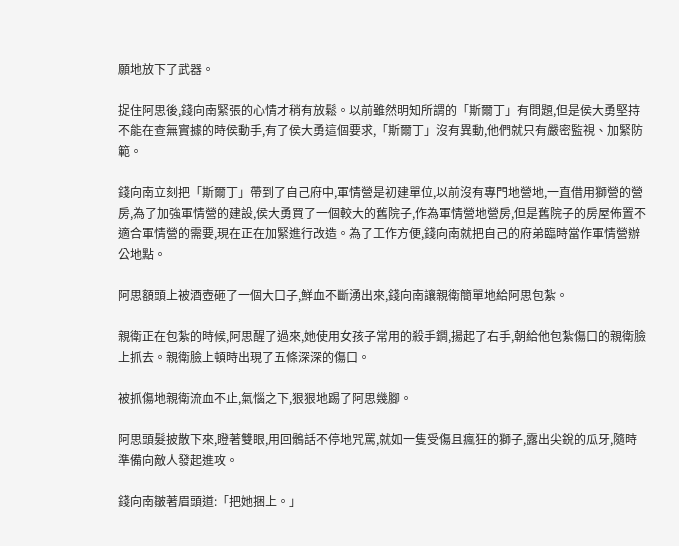願地放下了武器。

捉住阿思後,錢向南緊張的心情才稍有放鬆。以前雖然明知所謂的「斯爾丁」有問題,但是侯大勇堅持不能在查無實據的時侯動手,有了侯大勇這個要求,「斯爾丁」沒有異動,他們就只有嚴密監視、加緊防範。

錢向南立刻把「斯爾丁」帶到了自己府中,軍情營是初建單位,以前沒有專門地營地,一直借用獅營的營房,為了加強軍情營的建設,侯大勇買了一個較大的舊院子,作為軍情營地營房,但是舊院子的房屋佈置不適合軍情營的需要,現在正在加緊進行改造。為了工作方便,錢向南就把自己的府弟臨時當作軍情營辦公地點。

阿思額頭上被酒壺砸了一個大口子,鮮血不斷湧出來,錢向南讓親衛簡單地給阿思包紮。

親衛正在包紮的時候,阿思醒了過來,她使用女孩子常用的殺手鐧,揚起了右手,朝給他包紮傷口的親衛臉上抓去。親衛臉上頓時出現了五條深深的傷口。

被抓傷地親衛流血不止,氣惱之下,狠狠地踢了阿思幾腳。

阿思頭髮披散下來,瞪著雙眼,用回鶻話不停地咒罵,就如一隻受傷且瘋狂的獅子,露出尖銳的瓜牙,隨時準備向敵人發起進攻。

錢向南皺著眉頭道:「把她捆上。」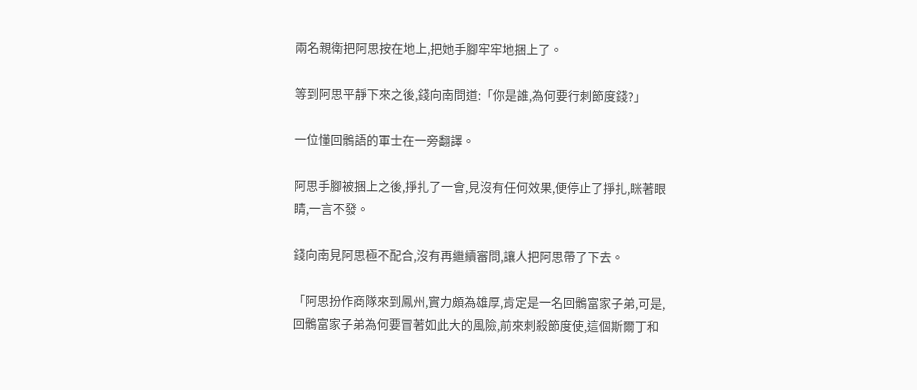兩名親衛把阿思按在地上,把她手腳牢牢地捆上了。

等到阿思平靜下來之後,錢向南問道:「你是誰,為何要行刺節度錢?」

一位懂回鶻語的軍士在一旁翻譯。

阿思手腳被捆上之後,掙扎了一會,見沒有任何效果,便停止了掙扎,眯著眼睛,一言不發。

錢向南見阿思極不配合,沒有再繼續審問,讓人把阿思帶了下去。

「阿思扮作商隊來到鳳州,實力頗為雄厚,肯定是一名回鶻富家子弟,可是,回鶻富家子弟為何要冒著如此大的風險,前來刺殺節度使,這個斯爾丁和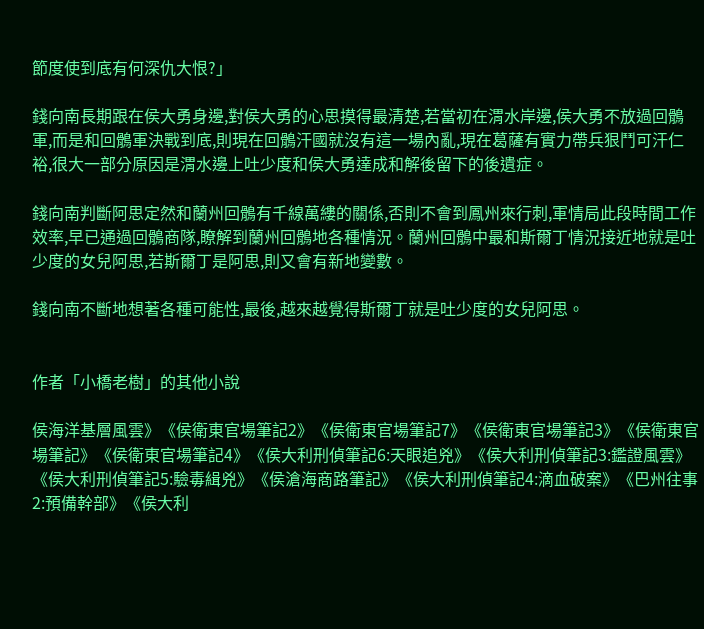節度使到底有何深仇大恨?」

錢向南長期跟在侯大勇身邊,對侯大勇的心思摸得最清楚,若當初在渭水岸邊,侯大勇不放過回鶻軍,而是和回鶻軍決戰到底,則現在回鶻汗國就沒有這一場內亂,現在葛薩有實力帶兵狠鬥可汗仁裕,很大一部分原因是渭水邊上吐少度和侯大勇達成和解後留下的後遺症。

錢向南判斷阿思定然和蘭州回鶻有千線萬縷的關係,否則不會到鳳州來行刺,軍情局此段時間工作效率,早已通過回鶻商隊,瞭解到蘭州回鶻地各種情況。蘭州回鶻中最和斯爾丁情況接近地就是吐少度的女兒阿思,若斯爾丁是阿思,則又會有新地變數。

錢向南不斷地想著各種可能性,最後,越來越覺得斯爾丁就是吐少度的女兒阿思。


作者「小橋老樹」的其他小說

侯海洋基層風雲》《侯衛東官場筆記2》《侯衛東官場筆記7》《侯衛東官場筆記3》《侯衛東官場筆記》《侯衛東官場筆記4》《侯大利刑偵筆記6:天眼追兇》《侯大利刑偵筆記3:鑑證風雲》《侯大利刑偵筆記5:驗毒緝兇》《侯滄海商路筆記》《侯大利刑偵筆記4:滴血破案》《巴州往事2:預備幹部》《侯大利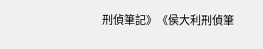刑偵筆記》《侯大利刑偵筆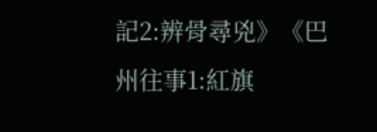記2:辨骨尋兇》《巴州往事1:紅旗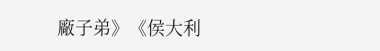廠子弟》《侯大利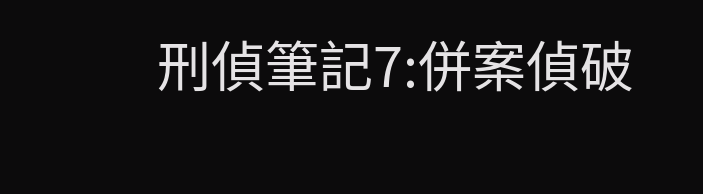刑偵筆記7:併案偵破